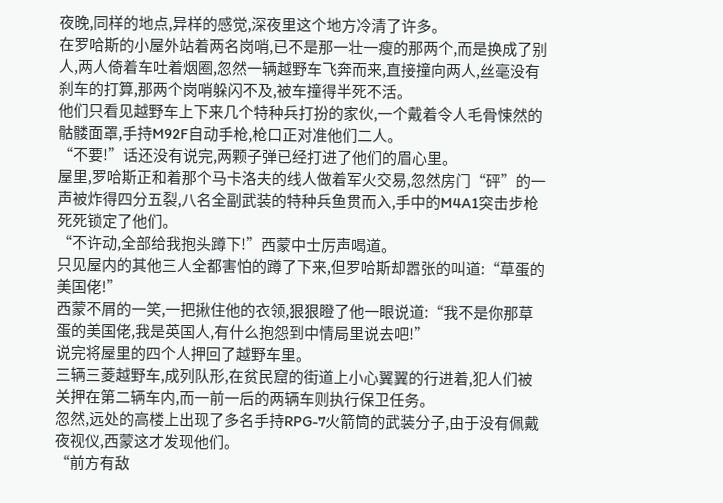夜晚,同样的地点,异样的感觉,深夜里这个地方冷清了许多。
在罗哈斯的小屋外站着两名岗哨,已不是那一壮一瘦的那两个,而是换成了别人,两人倚着车吐着烟圈,忽然一辆越野车飞奔而来,直接撞向两人,丝毫没有刹车的打算,那两个岗哨躲闪不及,被车撞得半死不活。
他们只看见越野车上下来几个特种兵打扮的家伙,一个戴着令人毛骨悚然的骷髅面罩,手持M92F自动手枪,枪口正对准他们二人。
“不要!”话还没有说完,两颗子弹已经打进了他们的眉心里。
屋里,罗哈斯正和着那个马卡洛夫的线人做着军火交易,忽然房门“砰”的一声被炸得四分五裂,八名全副武装的特种兵鱼贯而入,手中的M4A1突击步枪死死锁定了他们。
“不许动,全部给我抱头蹲下!”西蒙中士厉声喝道。
只见屋内的其他三人全都害怕的蹲了下来,但罗哈斯却嚣张的叫道:“草蛋的美国佬!”
西蒙不屑的一笑,一把揪住他的衣领,狠狠瞪了他一眼说道:“我不是你那草蛋的美国佬,我是英国人,有什么抱怨到中情局里说去吧!”
说完将屋里的四个人押回了越野车里。
三辆三菱越野车,成列队形,在贫民窟的街道上小心翼翼的行进着,犯人们被关押在第二辆车内,而一前一后的两辆车则执行保卫任务。
忽然,远处的高楼上出现了多名手持RPG-7火箭筒的武装分子,由于没有佩戴夜视仪,西蒙这才发现他们。
“前方有敌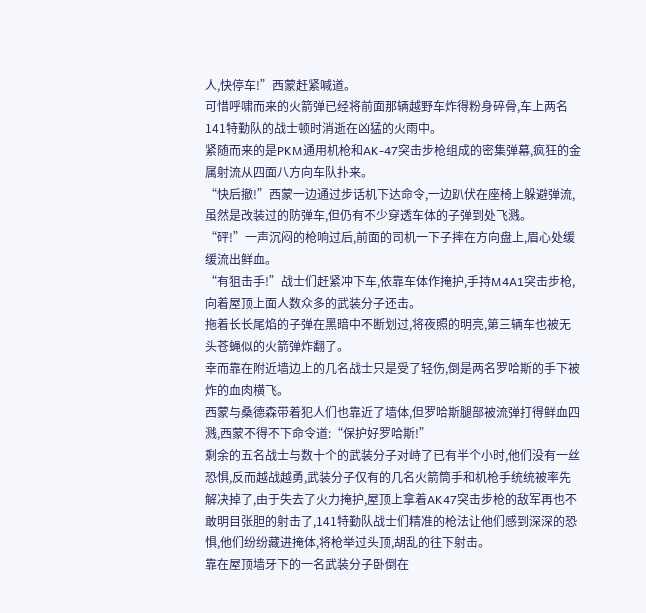人,快停车!”西蒙赶紧喊道。
可惜呼啸而来的火箭弹已经将前面那辆越野车炸得粉身碎骨,车上两名141特勤队的战士顿时消逝在凶猛的火雨中。
紧随而来的是PKM通用机枪和AK-47突击步枪组成的密集弹幕,疯狂的金属射流从四面八方向车队扑来。
“快后撤!”西蒙一边通过步话机下达命令,一边趴伏在座椅上躲避弹流,虽然是改装过的防弹车,但仍有不少穿透车体的子弹到处飞溅。
“砰!”一声沉闷的枪响过后,前面的司机一下子摔在方向盘上,眉心处缓缓流出鲜血。
“有狙击手!”战士们赶紧冲下车,依靠车体作掩护,手持M4A1突击步枪,向着屋顶上面人数众多的武装分子还击。
拖着长长尾焰的子弹在黑暗中不断划过,将夜照的明亮,第三辆车也被无头苍蝇似的火箭弹炸翻了。
幸而靠在附近墙边上的几名战士只是受了轻伤,倒是两名罗哈斯的手下被炸的血肉横飞。
西蒙与桑德森带着犯人们也靠近了墙体,但罗哈斯腿部被流弹打得鲜血四溅,西蒙不得不下命令道:“保护好罗哈斯!”
剩余的五名战士与数十个的武装分子对峙了已有半个小时,他们没有一丝恐惧,反而越战越勇,武装分子仅有的几名火箭筒手和机枪手统统被率先解决掉了,由于失去了火力掩护,屋顶上拿着AK47突击步枪的敌军再也不敢明目张胆的射击了,141特勤队战士们精准的枪法让他们感到深深的恐惧,他们纷纷藏进掩体,将枪举过头顶,胡乱的往下射击。
靠在屋顶墙牙下的一名武装分子卧倒在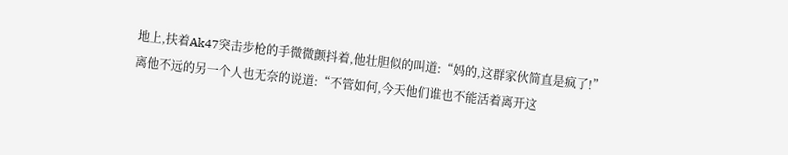地上,扶着Ak47突击步枪的手微微颤抖着,他壮胆似的叫道:“妈的,这群家伙简直是疯了!”
离他不远的另一个人也无奈的说道:“不管如何,今天他们谁也不能活着离开这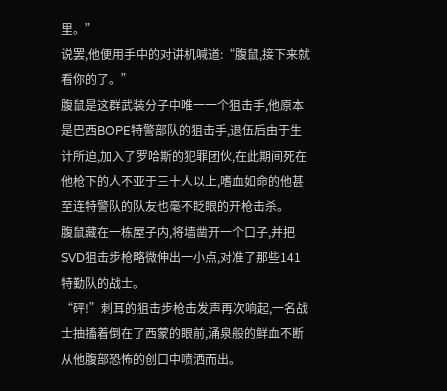里。”
说罢,他便用手中的对讲机喊道:“腹鼠,接下来就看你的了。”
腹鼠是这群武装分子中唯一一个狙击手,他原本是巴西BOPE特警部队的狙击手,退伍后由于生计所迫,加入了罗哈斯的犯罪团伙,在此期间死在他枪下的人不亚于三十人以上,嗜血如命的他甚至连特警队的队友也毫不眨眼的开枪击杀。
腹鼠藏在一栋屋子内,将墙凿开一个口子,并把SVD狙击步枪略微伸出一小点,对准了那些141特勤队的战士。
“砰!”刺耳的狙击步枪击发声再次响起,一名战士抽搐着倒在了西蒙的眼前,涌泉般的鲜血不断从他腹部恐怖的创口中喷洒而出。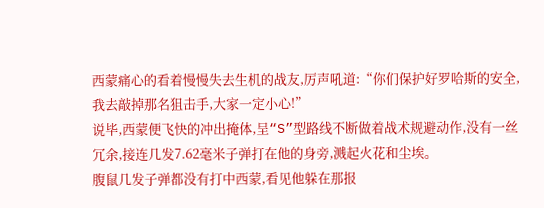西蒙痛心的看着慢慢失去生机的战友,厉声吼道:“你们保护好罗哈斯的安全,我去敲掉那名狙击手,大家一定小心!”
说毕,西蒙便飞快的冲出掩体,呈“S”型路线不断做着战术规避动作,没有一丝冗余,接连几发7.62毫米子弹打在他的身旁,溅起火花和尘埃。
腹鼠几发子弹都没有打中西蒙,看见他躲在那报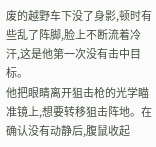废的越野车下没了身影,顿时有些乱了阵脚,脸上不断流着冷汗,这是他第一次没有击中目标。
他把眼睛离开狙击枪的光学瞄准镜上,想要转移狙击阵地。在确认没有动静后,腹鼠收起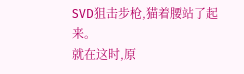SVD狙击步枪,猫着腰站了起来。
就在这时,原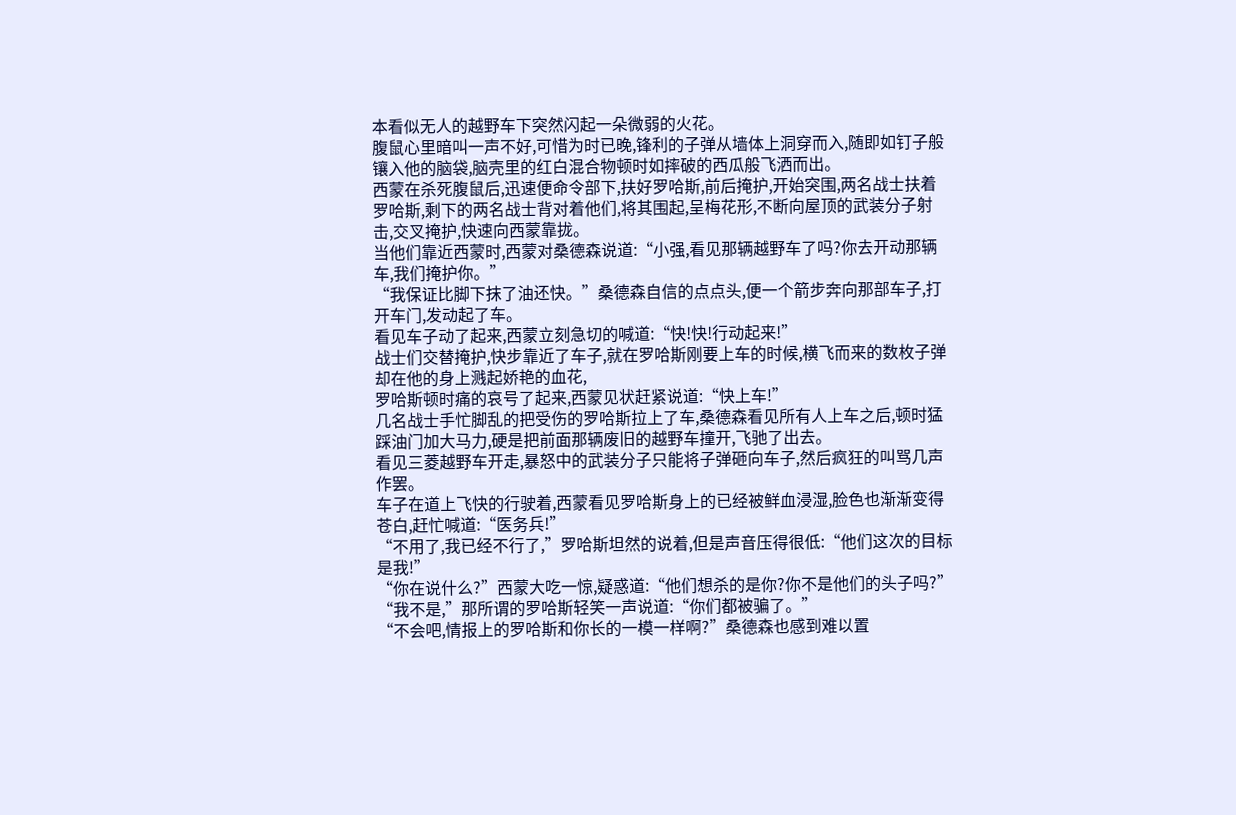本看似无人的越野车下突然闪起一朵微弱的火花。
腹鼠心里暗叫一声不好,可惜为时已晚,锋利的子弹从墙体上洞穿而入,随即如钉子般镶入他的脑袋,脑壳里的红白混合物顿时如摔破的西瓜般飞洒而出。
西蒙在杀死腹鼠后,迅速便命令部下,扶好罗哈斯,前后掩护,开始突围,两名战士扶着罗哈斯,剩下的两名战士背对着他们,将其围起,呈梅花形,不断向屋顶的武装分子射击,交叉掩护,快速向西蒙靠拢。
当他们靠近西蒙时,西蒙对桑德森说道:“小强,看见那辆越野车了吗?你去开动那辆车,我们掩护你。”
“我保证比脚下抹了油还快。”桑德森自信的点点头,便一个箭步奔向那部车子,打开车门,发动起了车。
看见车子动了起来,西蒙立刻急切的喊道:“快!快!行动起来!”
战士们交替掩护,快步靠近了车子,就在罗哈斯刚要上车的时候,横飞而来的数枚子弹却在他的身上溅起娇艳的血花,
罗哈斯顿时痛的哀号了起来,西蒙见状赶紧说道:“快上车!”
几名战士手忙脚乱的把受伤的罗哈斯拉上了车,桑德森看见所有人上车之后,顿时猛踩油门加大马力,硬是把前面那辆废旧的越野车撞开,飞驰了出去。
看见三菱越野车开走,暴怒中的武装分子只能将子弹砸向车子,然后疯狂的叫骂几声作罢。
车子在道上飞快的行驶着,西蒙看见罗哈斯身上的已经被鲜血浸湿,脸色也渐渐变得苍白,赶忙喊道:“医务兵!”
“不用了,我已经不行了,”罗哈斯坦然的说着,但是声音压得很低:“他们这次的目标是我!”
“你在说什么?”西蒙大吃一惊,疑惑道:“他们想杀的是你?你不是他们的头子吗?”
“我不是,”那所谓的罗哈斯轻笑一声说道:“你们都被骗了。”
“不会吧,情报上的罗哈斯和你长的一模一样啊?”桑德森也感到难以置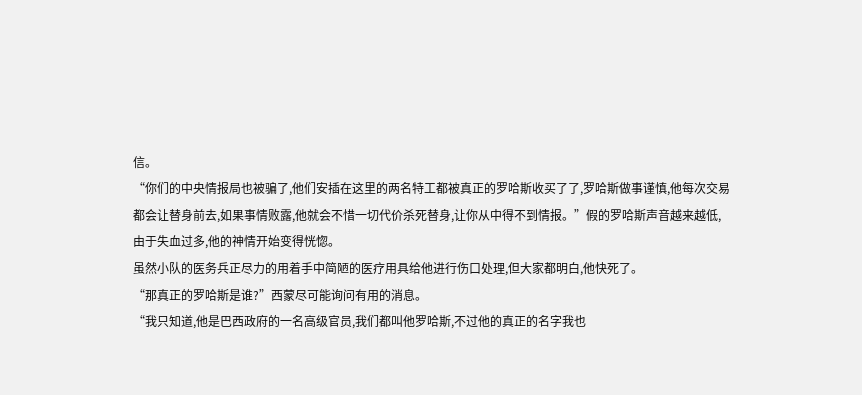信。
“你们的中央情报局也被骗了,他们安插在这里的两名特工都被真正的罗哈斯收买了了,罗哈斯做事谨慎,他每次交易都会让替身前去,如果事情败露,他就会不惜一切代价杀死替身,让你从中得不到情报。”假的罗哈斯声音越来越低,由于失血过多,他的神情开始变得恍惚。
虽然小队的医务兵正尽力的用着手中简陋的医疗用具给他进行伤口处理,但大家都明白,他快死了。
“那真正的罗哈斯是谁?”西蒙尽可能询问有用的消息。
“我只知道,他是巴西政府的一名高级官员,我们都叫他罗哈斯,不过他的真正的名字我也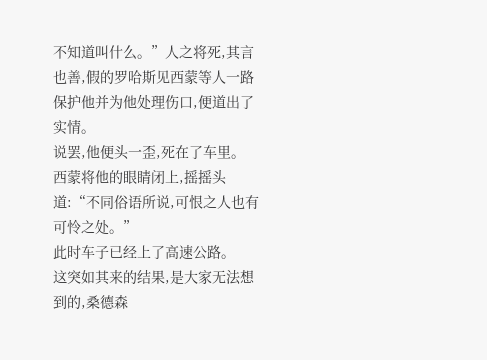不知道叫什么。”人之将死,其言也善,假的罗哈斯见西蒙等人一路保护他并为他处理伤口,便道出了实情。
说罢,他便头一歪,死在了车里。
西蒙将他的眼睛闭上,摇摇头道:“不同俗语所说,可恨之人也有可怜之处。”
此时车子已经上了高速公路。
这突如其来的结果,是大家无法想到的,桑德森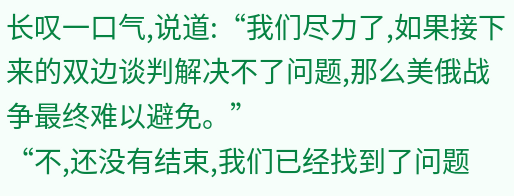长叹一口气,说道:“我们尽力了,如果接下来的双边谈判解决不了问题,那么美俄战争最终难以避免。”
“不,还没有结束,我们已经找到了问题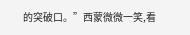的突破口。”西蒙微微一笑,看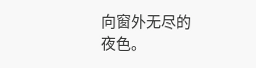向窗外无尽的夜色。